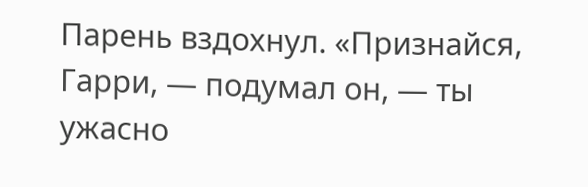Парень вздохнул. «Признайся, Гарри, — подумал он, — ты ужасно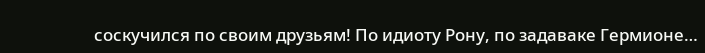соскучился по своим друзьям! По идиоту Рону, по задаваке Гермионе…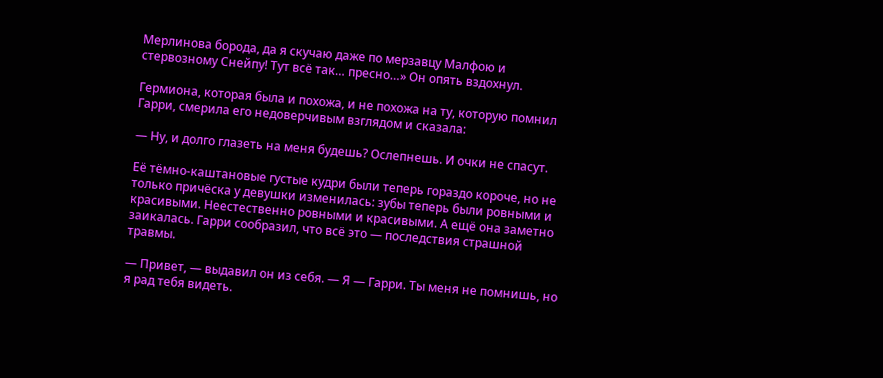Мерлинова борода, да я скучаю даже по мерзавцу Малфою и стервозному Снейпу! Тут всё так… пресно…» Он опять вздохнул.

Гермиона, которая была и похожа, и не похожа на ту, которую помнил Гарри, смерила его недоверчивым взглядом и сказала:

— Ну, и долго глазеть на меня будешь? Ослепнешь. И очки не спасут.

Её тёмно-каштановые густые кудри были теперь гораздо короче, но не только причёска у девушки изменилась: зубы теперь были ровными и красивыми. Неестественно ровными и красивыми. А ещё она заметно заикалась. Гарри сообразил, что всё это — последствия страшной травмы.

— Привет, — выдавил он из себя. — Я — Гарри. Ты меня не помнишь, но я рад тебя видеть.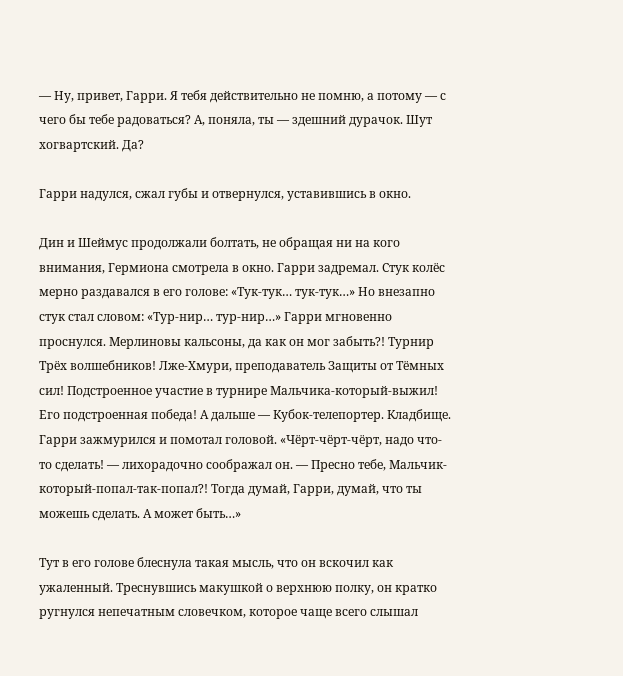— Ну, привет, Гарри. Я тебя действительно не помню, а потому — с чего бы тебе радоваться? А, поняла, ты — здешний дурачок. Шут хогвартский. Да?

Гарри надулся, сжал губы и отвернулся, уставившись в окно.

Дин и Шеймус продолжали болтать, не обращая ни на кого внимания, Гермиона смотрела в окно. Гарри задремал. Стук колёс мерно раздавался в его голове: «Тук-тук… тук-тук…» Но внезапно стук стал словом: «Тур-нир… тур-нир…» Гарри мгновенно проснулся. Мерлиновы кальсоны, да как он мог забыть?! Турнир Трёх волшебников! Лже-Хмури, преподаватель Защиты от Тёмных сил! Подстроенное участие в турнире Мальчика-который-выжил! Его подстроенная победа! А дальше — Кубок-телепортер. Кладбище. Гарри зажмурился и помотал головой. «Чёрт-чёрт-чёрт, надо что-то сделать! — лихорадочно соображал он. — Пресно тебе, Мальчик-который-попал-так-попал?! Тогда думай, Гарри, думай, что ты можешь сделать. А может быть…»

Тут в его голове блеснула такая мысль, что он вскочил как ужаленный. Треснувшись макушкой о верхнюю полку, он кратко ругнулся непечатным словечком, которое чаще всего слышал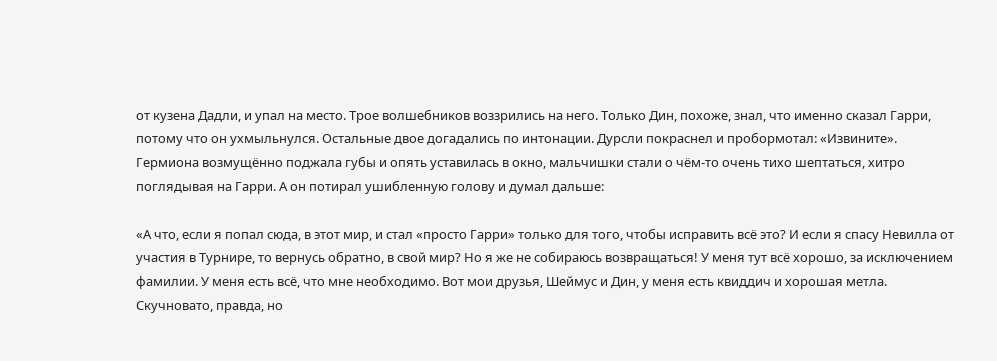от кузена Дадли, и упал на место. Трое волшебников воззрились на него. Только Дин, похоже, знал, что именно сказал Гарри, потому что он ухмыльнулся. Остальные двое догадались по интонации. Дурсли покраснел и пробормотал: «Извините». Гермиона возмущённо поджала губы и опять уставилась в окно, мальчишки стали о чём-то очень тихо шептаться, хитро поглядывая на Гарри. А он потирал ушибленную голову и думал дальше:

«А что, если я попал сюда, в этот мир, и стал «просто Гарри» только для того, чтобы исправить всё это? И если я спасу Невилла от участия в Турнире, то вернусь обратно, в свой мир? Но я же не собираюсь возвращаться! У меня тут всё хорошо, за исключением фамилии. У меня есть всё, что мне необходимо. Вот мои друзья, Шеймус и Дин, у меня есть квиддич и хорошая метла. Скучновато, правда, но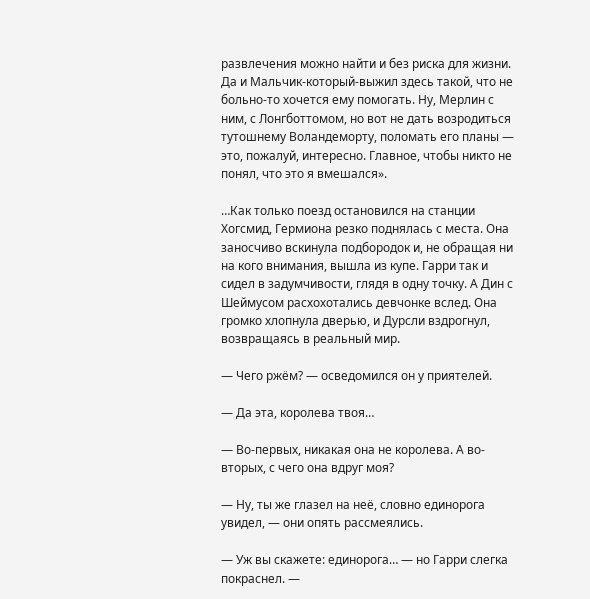развлечения можно найти и без риска для жизни. Да и Мальчик-который-выжил здесь такой, что не больно-то хочется ему помогать. Ну, Мерлин с ним, с Лонгботтомом, но вот не дать возродиться тутошнему Воландеморту, поломать его планы — это, пожалуй, интересно. Главное, чтобы никто не понял, что это я вмешался».

…Как только поезд остановился на станции Хогсмид, Гермиона резко поднялась с места. Она заносчиво вскинула подбородок и, не обращая ни на кого внимания, вышла из купе. Гарри так и сидел в задумчивости, глядя в одну точку. А Дин с Шеймусом расхохотались девчонке вслед. Она громко хлопнула дверью, и Дурсли вздрогнул, возвращаясь в реальный мир.

— Чего ржём? — осведомился он у приятелей.

— Да эта, королева твоя…

— Во-первых, никакая она не королева. А во-вторых, с чего она вдруг моя?

— Ну, ты же глазел на неё, словно единорога увидел, — они опять рассмеялись.

— Уж вы скажете: единорога… — но Гарри слегка покраснел. —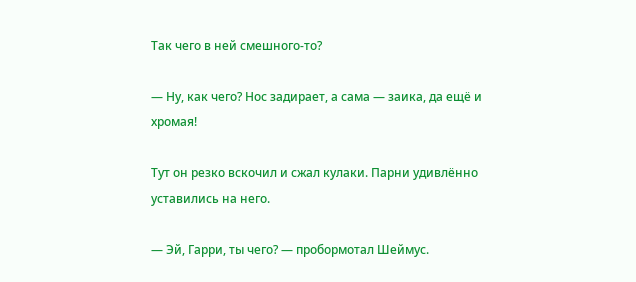Так чего в ней смешного-то?

— Ну, как чего? Нос задирает, а сама — заика, да ещё и хромая!

Тут он резко вскочил и сжал кулаки. Парни удивлённо уставились на него.

— Эй, Гарри, ты чего? — пробормотал Шеймус.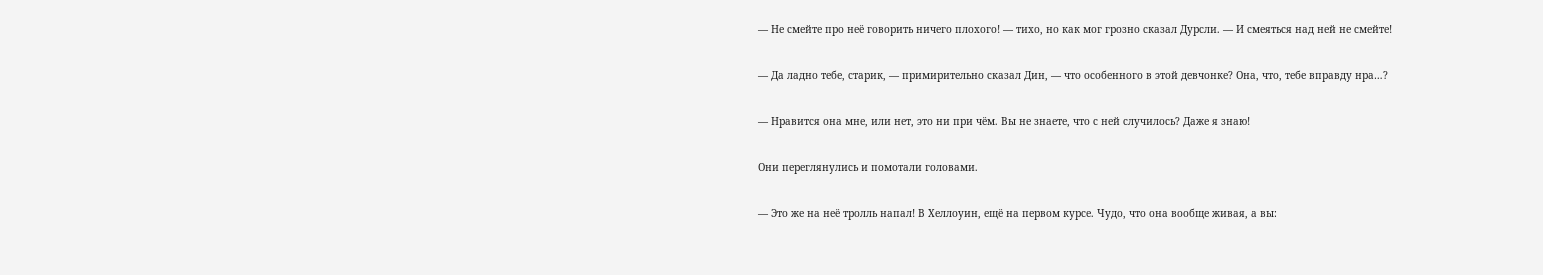— Не смейте про неё говорить ничего плохого! — тихо, но как мог грозно сказал Дурсли. — И смеяться над ней не смейте!

— Да ладно тебе, старик, — примирительно сказал Дин, — что особенного в этой девчонке? Она, что, тебе вправду нра…?

— Нравится она мне, или нет, это ни при чём. Вы не знаете, что с ней случилось? Даже я знаю!

Они переглянулись и помотали головами.

— Это же на неё тролль напал! В Хеллоуин, ещё на первом курсе. Чудо, что она вообще живая, а вы: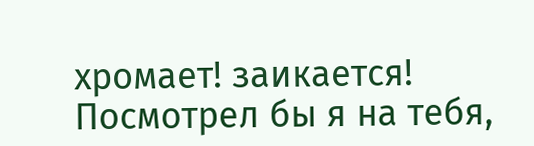хромает! заикается! Посмотрел бы я на тебя,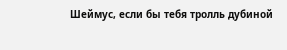Шеймус, если бы тебя тролль дубиной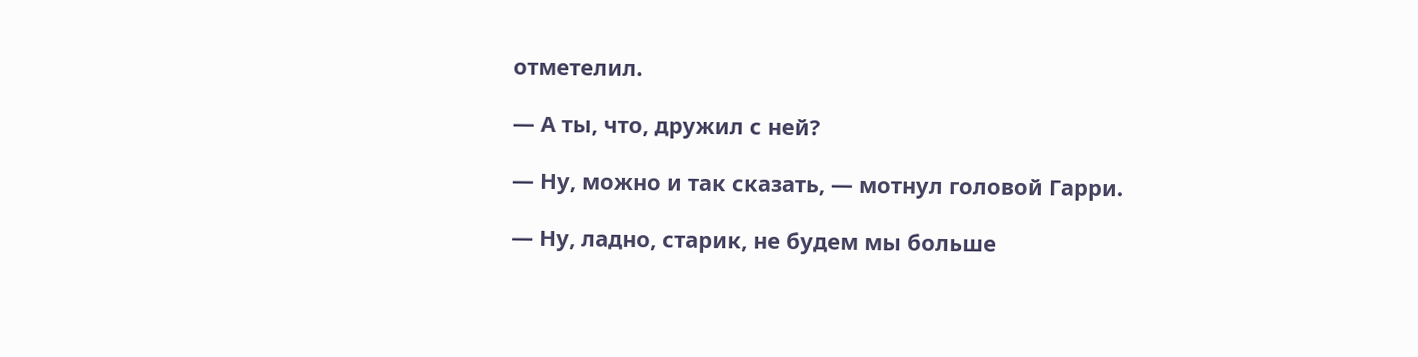отметелил.

— А ты, что, дружил с ней?

— Ну, можно и так сказать, — мотнул головой Гарри.

— Ну, ладно, старик, не будем мы больше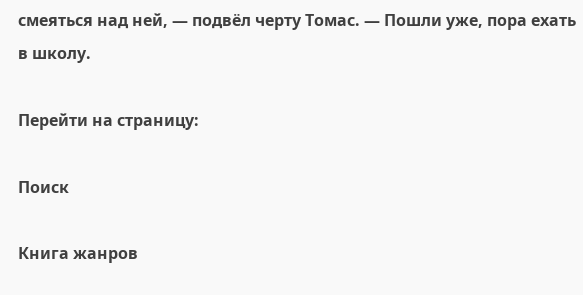смеяться над ней, — подвёл черту Томас. — Пошли уже, пора ехать в школу.

Перейти на страницу:

Поиск

Книга жанров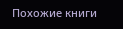Похожие книги